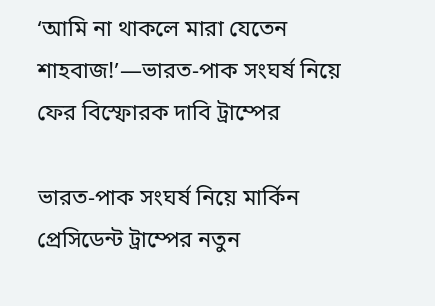‘আমি না থাকলে মারা যেতেন শাহবাজ!’—ভারত-পাক সংঘর্ষ নিয়ে ফের বিস্ফোরক দাবি ট্রাম্পের

ভারত-পাক সংঘর্ষ নিয়ে মার্কিন প্রেসিডেন্ট ট্রাম্পের নতুন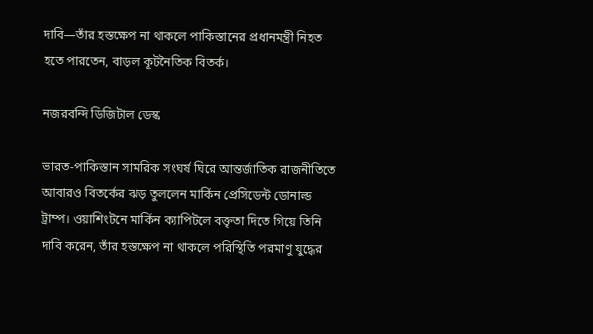দাবি—তাঁর হস্তক্ষেপ না থাকলে পাকিস্তানের প্রধানমন্ত্রী নিহত হতে পারতেন, বাড়ল কূটনৈতিক বিতর্ক।

নজরবন্দি ডিজিটাল ডেস্ক

ভারত-পাকিস্তান সামরিক সংঘর্ষ ঘিরে আন্তর্জাতিক রাজনীতিতে আবারও বিতর্কের ঝড় তুললেন মার্কিন প্রেসিডেন্ট ডোনাল্ড ট্রাম্প। ওয়াশিংটনে মার্কিন ক্যাপিটলে বক্তৃতা দিতে গিয়ে তিনি দাবি করেন, তাঁর হস্তক্ষেপ না থাকলে পরিস্থিতি পরমাণু যুদ্ধের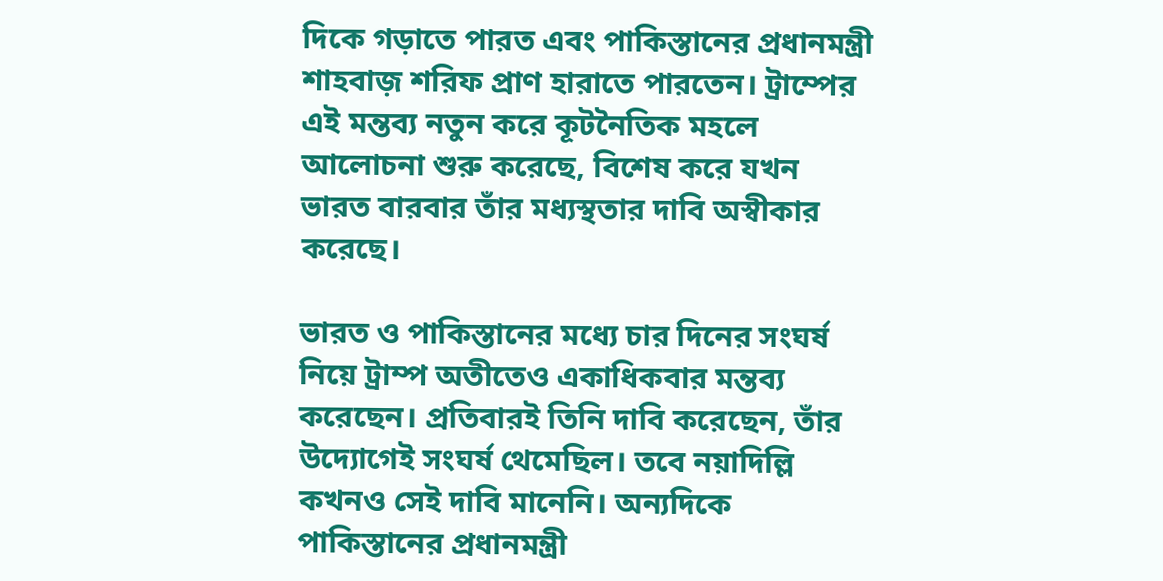দিকে গড়াতে পারত এবং পাকিস্তানের প্রধানমন্ত্রী শাহবাজ় শরিফ প্রাণ হারাতে পারতেন। ট্রাম্পের এই মন্তব্য নতুন করে কূটনৈতিক মহলে আলোচনা শুরু করেছে, বিশেষ করে যখন ভারত বারবার তাঁর মধ্যস্থতার দাবি অস্বীকার করেছে।

ভারত ও পাকিস্তানের মধ্যে চার দিনের সংঘর্ষ নিয়ে ট্রাম্প অতীতেও একাধিকবার মন্তব্য করেছেন। প্রতিবারই তিনি দাবি করেছেন, তাঁর উদ্যোগেই সংঘর্ষ থেমেছিল। তবে নয়াদিল্লি কখনও সেই দাবি মানেনি। অন্যদিকে পাকিস্তানের প্রধানমন্ত্রী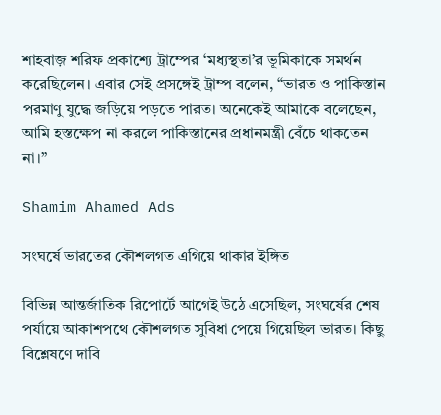শাহবাজ় শরিফ প্রকাশ্যে ট্রাম্পের ‘মধ্যস্থতা’র ভূমিকাকে সমর্থন করেছিলেন। এবার সেই প্রসঙ্গেই ট্রাম্প বলেন, “ভারত ও পাকিস্তান পরমাণু যুদ্ধে জড়িয়ে পড়তে পারত। অনেকেই আমাকে বলেছেন, আমি হস্তক্ষেপ না করলে পাকিস্তানের প্রধানমন্ত্রী বেঁচে থাকতেন না।”

Shamim Ahamed Ads

সংঘর্ষে ভারতের কৌশলগত এগিয়ে থাকার ইঙ্গিত

বিভিন্ন আন্তর্জাতিক রিপোর্টে আগেই উঠে এসেছিল, সংঘর্ষের শেষ পর্যায়ে আকাশপথে কৌশলগত সুবিধা পেয়ে গিয়েছিল ভারত। কিছু বিশ্লেষণে দাবি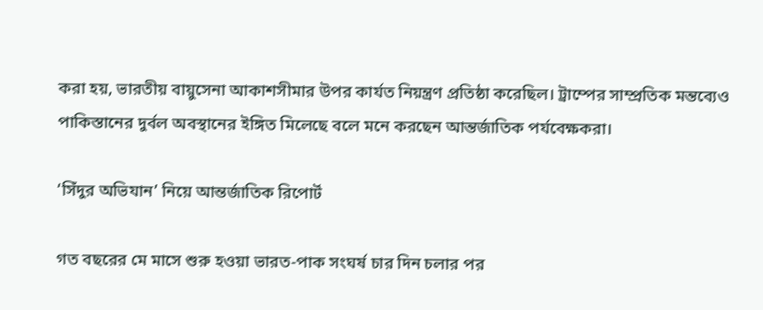করা হয়, ভারতীয় বায়ুসেনা আকাশসীমার উপর কার্যত নিয়ন্ত্রণ প্রতিষ্ঠা করেছিল। ট্রাম্পের সাম্প্রতিক মন্তব্যেও পাকিস্তানের দুর্বল অবস্থানের ইঙ্গিত মিলেছে বলে মনে করছেন আন্তর্জাতিক পর্যবেক্ষকরা।

‘সিঁদুর অভিযান’ নিয়ে আন্তর্জাতিক রিপোর্ট

গত বছরের মে মাসে শুরু হওয়া ভারত-পাক সংঘর্ষ চার দিন চলার পর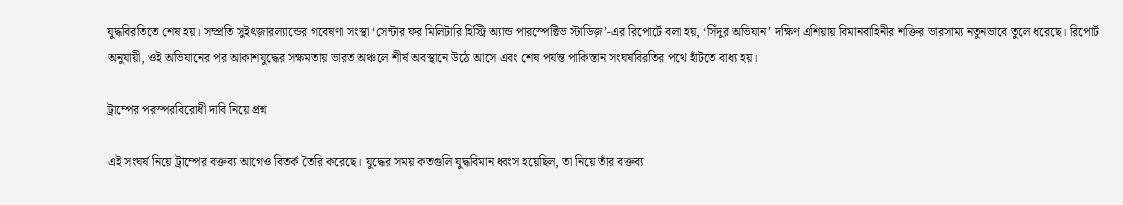যুদ্ধবিরতিতে শেষ হয়। সম্প্রতি সুইৎজ়ারল্যান্ডের গবেষণা সংস্থা ‘সেন্টার ফর মিলিটারি হিস্ট্রি অ্যান্ড পারস্পেক্টিভ স্টাডিজ়’-এর রিপোর্টে বলা হয়, ‘সিঁদুর অভিযান’ দক্ষিণ এশিয়ায় বিমানবাহিনীর শক্তির ভারসাম্য নতুনভাবে তুলে ধরেছে। রিপোর্ট অনুযায়ী, ওই অভিযানের পর আকাশযুদ্ধের সক্ষমতায় ভারত অঞ্চলে শীর্ষ অবস্থানে উঠে আসে এবং শেষ পর্যন্ত পাকিস্তান সংঘর্ষবিরতির পথে হাঁটতে বাধ্য হয়।

ট্রাম্পের পরস্পরবিরোধী দাবি নিয়ে প্রশ্ন

এই সংঘর্ষ নিয়ে ট্রাম্পের বক্তব্য আগেও বিতর্ক তৈরি করেছে। যুদ্ধের সময় কতগুলি যুদ্ধবিমান ধ্বংস হয়েছিল, তা নিয়ে তাঁর বক্তব্য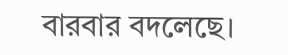বারবার বদলেছে।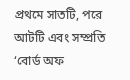প্রথমে সাতটি, পরে আটটি এবং সম্প্রতি ‘বোর্ড অফ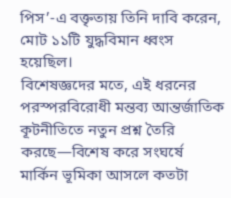পিস’-এ বক্তৃতায় তিনি দাবি করেন, মোট ১১টি যুদ্ধবিমান ধ্বংস হয়েছিল।
বিশেষজ্ঞদের মতে, এই ধরনের পরস্পরবিরোধী মন্তব্য আন্তর্জাতিক কূটনীতিতে নতুন প্রশ্ন তৈরি করছে—বিশেষ করে সংঘর্ষে মার্কিন ভূমিকা আসলে কতটা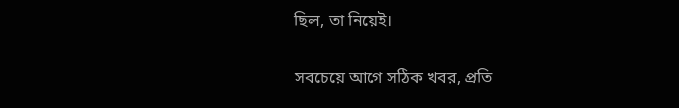ছিল, তা নিয়েই।

সবচেয়ে আগে সঠিক খবর, প্রতি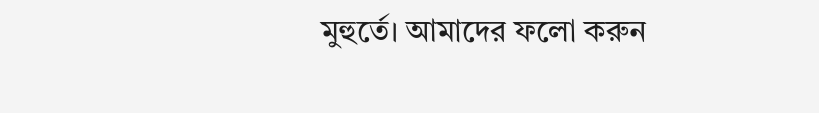মুহুর্তে। আমাদের ফলো করুন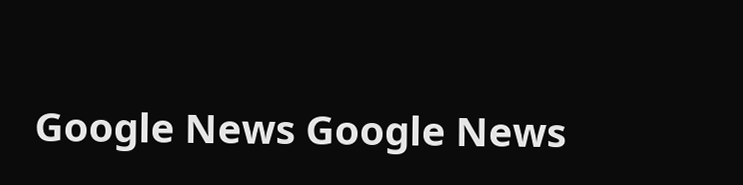Google News Google News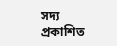সদ্য প্রকাশিত